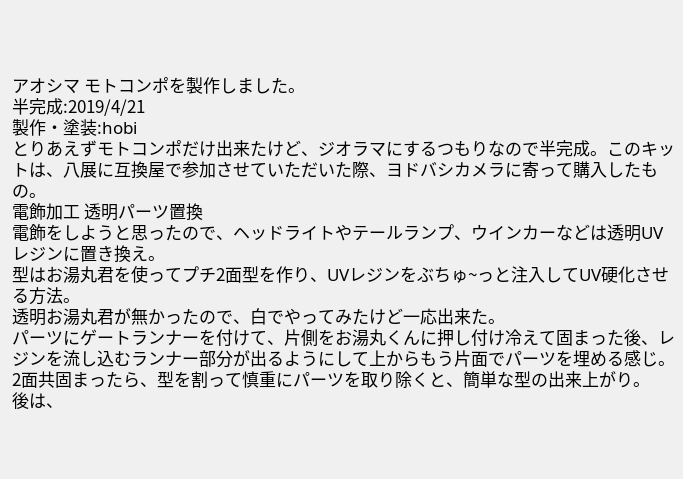アオシマ モトコンポを製作しました。
半完成:2019/4/21
製作・塗装:hobi
とりあえずモトコンポだけ出来たけど、ジオラマにするつもりなので半完成。このキットは、八展に互換屋で参加させていただいた際、ヨドバシカメラに寄って購入したもの。
電飾加工 透明パーツ置換
電飾をしようと思ったので、ヘッドライトやテールランプ、ウインカーなどは透明UVレジンに置き換え。
型はお湯丸君を使ってプチ2面型を作り、UVレジンをぶちゅ~っと注入してUV硬化させる方法。
透明お湯丸君が無かったので、白でやってみたけど一応出来た。
パーツにゲートランナーを付けて、片側をお湯丸くんに押し付け冷えて固まった後、レジンを流し込むランナー部分が出るようにして上からもう片面でパーツを埋める感じ。
2面共固まったら、型を割って慎重にパーツを取り除くと、簡単な型の出来上がり。
後は、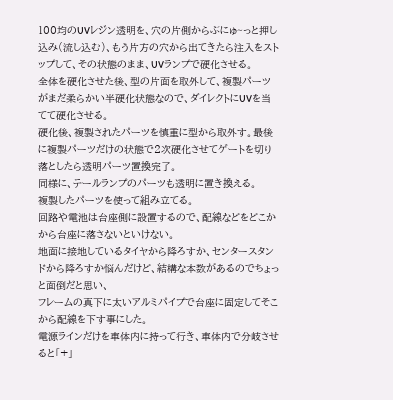100均のUVレジン透明を、穴の片側からぶにゅ~っと押し込み(流し込む)、もう片方の穴から出てきたら注入をストップして、その状態のまま、UVランプで硬化させる。
全体を硬化させた後、型の片面を取外して、複製パーツがまだ柔らかい半硬化状態なので、ダイレクトにUVを当てて硬化させる。
硬化後、複製されたパーツを慎重に型から取外す。最後に複製パーツだけの状態で2次硬化させてゲートを切り落としたら透明パーツ置換完了。
同様に、テールランプのパーツも透明に置き換える。
複製したパーツを使って組み立てる。
回路や電池は台座側に設置するので、配線などをどこかから台座に落さないといけない。
地面に接地しているタイヤから降ろすか、センタースタンドから降ろすか悩んだけど、結構な本数があるのでちょっと面倒だと思い、
フレームの真下に太いアルミパイプで台座に固定してそこから配線を下す事にした。
電源ラインだけを車体内に持って行き、車体内で分岐させると「+」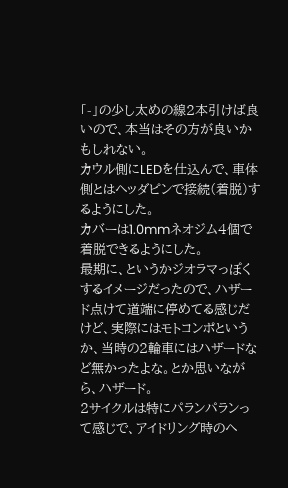「-」の少し太めの線2本引けば良いので、本当はその方が良いかもしれない。
カウル側にLEDを仕込んで、車体側とはヘッダピンで接続(着脱)するようにした。
カバーは1.0mmネオジム4個で着脱できるようにした。
最期に、というかジオラマっぽくするイメージだったので、ハザード点けて道端に停めてる感じだけど、実際にはモトコンポというか、当時の2輪車にはハザードなど無かったよな。とか思いながら、ハザード。
2サイクルは特にパランパランって感じで、アイドリング時のヘ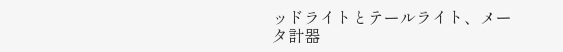ッドライトとテールライト、メータ計器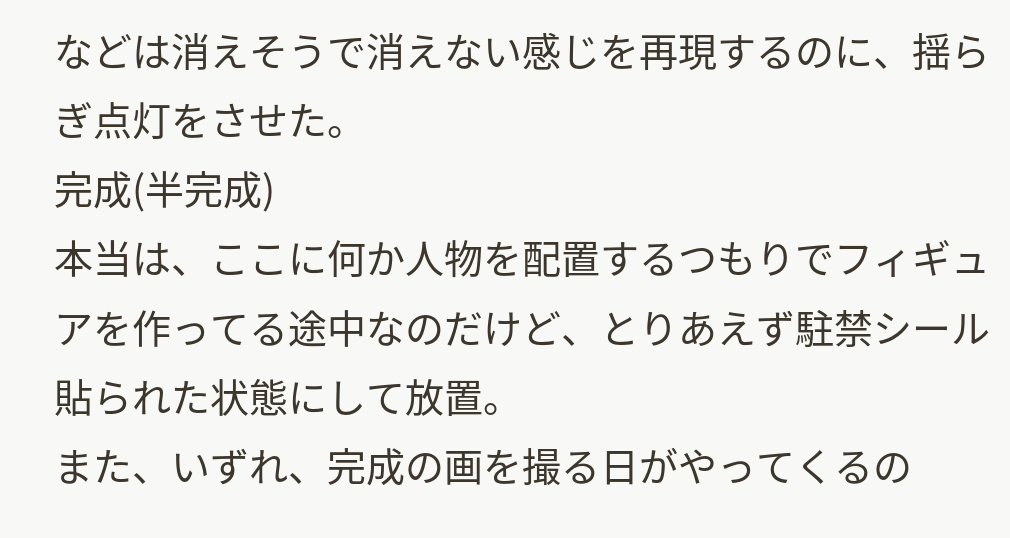などは消えそうで消えない感じを再現するのに、揺らぎ点灯をさせた。
完成(半完成)
本当は、ここに何か人物を配置するつもりでフィギュアを作ってる途中なのだけど、とりあえず駐禁シール貼られた状態にして放置。
また、いずれ、完成の画を撮る日がやってくるの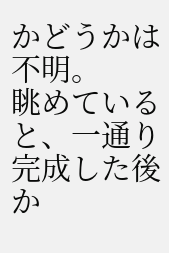かどうかは不明。
眺めていると、一通り完成した後か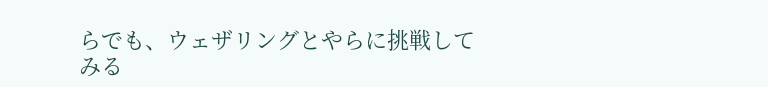らでも、ウェザリングとやらに挑戦してみる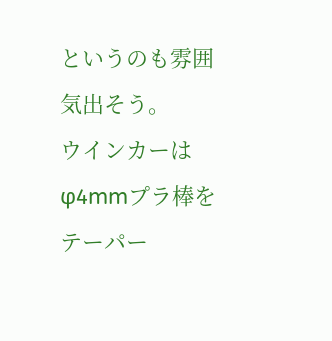というのも雰囲気出そう。
ウインカーはφ4mmプラ棒をテーパー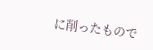に削ったもので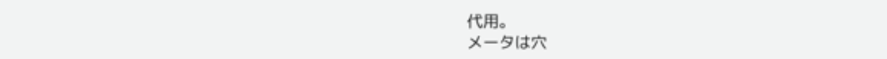代用。
メータは穴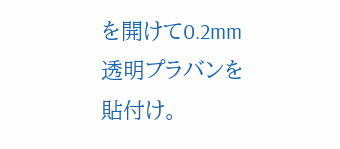を開けて0.2mm透明プラバンを貼付け。